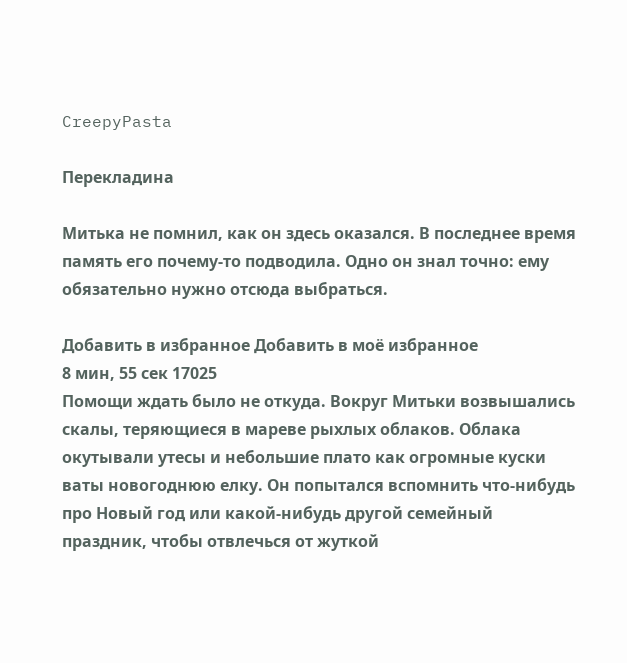CreepyPasta

Перекладина

Митька не помнил, как он здесь оказался. В последнее время память его почему-то подводила. Одно он знал точно: ему обязательно нужно отсюда выбраться.

Добавить в избранное Добавить в моё избранное
8 мин, 55 сек 17025
Помощи ждать было не откуда. Вокруг Митьки возвышались скалы, теряющиеся в мареве рыхлых облаков. Облака окутывали утесы и небольшие плато как огромные куски ваты новогоднюю елку. Он попытался вспомнить что-нибудь про Новый год или какой-нибудь другой семейный праздник, чтобы отвлечься от жуткой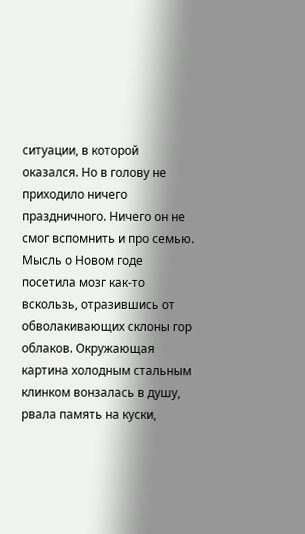ситуации, в которой оказался. Но в голову не приходило ничего праздничного. Ничего он не смог вспомнить и про семью. Мысль о Новом годе посетила мозг как-то вскользь, отразившись от обволакивающих склоны гор облаков. Окружающая картина холодным стальным клинком вонзалась в душу, рвала память на куски,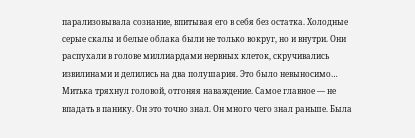парализовывала сознание, впитывая его в себя без остатка. Холодные серые скалы и белые облака были не только вокруг, но и внутри. Они распухали в голове миллиардами нервных клеток, скручивались извилинами и делились на два полушария. Это было невыносимо… Митька тряхнул головой, отгоняя наваждение. Самое главное — не впадать в панику. Он это точно знал. Он много чего знал раньше. Была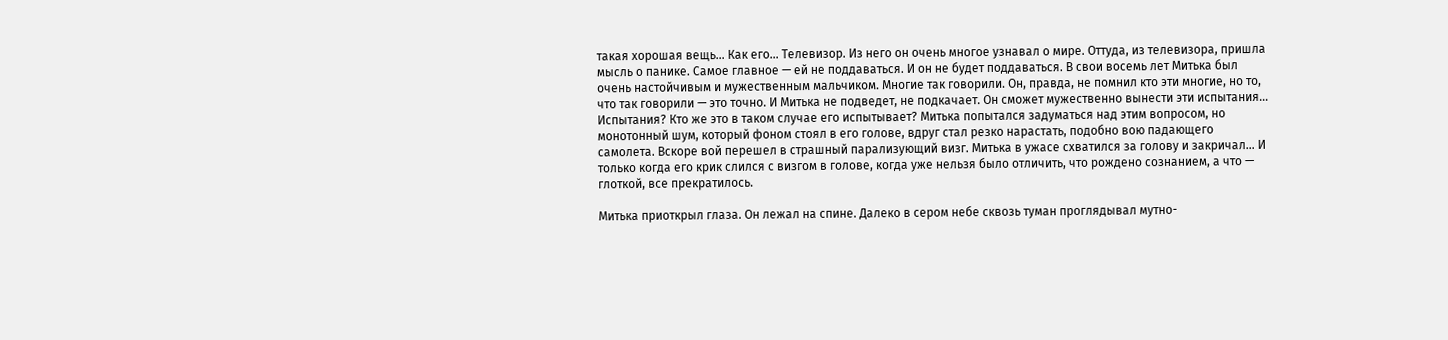такая хорошая вещь… Как его… Телевизор. Из него он очень многое узнавал о мире. Оттуда, из телевизора, пришла мысль о панике. Самое главное — ей не поддаваться. И он не будет поддаваться. В свои восемь лет Митька был очень настойчивым и мужественным мальчиком. Многие так говорили. Он, правда, не помнил кто эти многие, но то, что так говорили — это точно. И Митька не подведет, не подкачает. Он сможет мужественно вынести эти испытания… Испытания? Кто же это в таком случае его испытывает? Митька попытался задуматься над этим вопросом, но монотонный шум, который фоном стоял в его голове, вдруг стал резко нарастать, подобно вою падающего самолета. Вскоре вой перешел в страшный парализующий визг. Митька в ужасе схватился за голову и закричал… И только когда его крик слился с визгом в голове, когда уже нельзя было отличить, что рождено сознанием, а что — глоткой, все прекратилось.

Митька приоткрыл глаза. Он лежал на спине. Далеко в сером небе сквозь туман проглядывал мутно-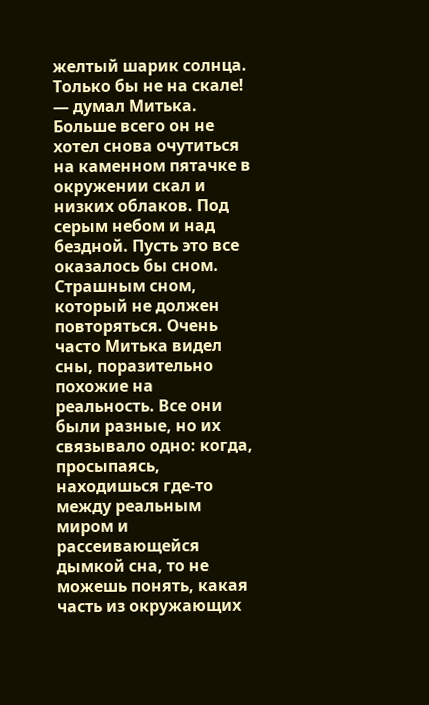желтый шарик солнца. Только бы не на скале! — думал Митька. Больше всего он не хотел снова очутиться на каменном пятачке в окружении скал и низких облаков. Под серым небом и над бездной. Пусть это все оказалось бы сном. Страшным сном, который не должен повторяться. Очень часто Митька видел сны, поразительно похожие на реальность. Все они были разные, но их связывало одно: когда, просыпаясь, находишься где-то между реальным миром и рассеивающейся дымкой сна, то не можешь понять, какая часть из окружающих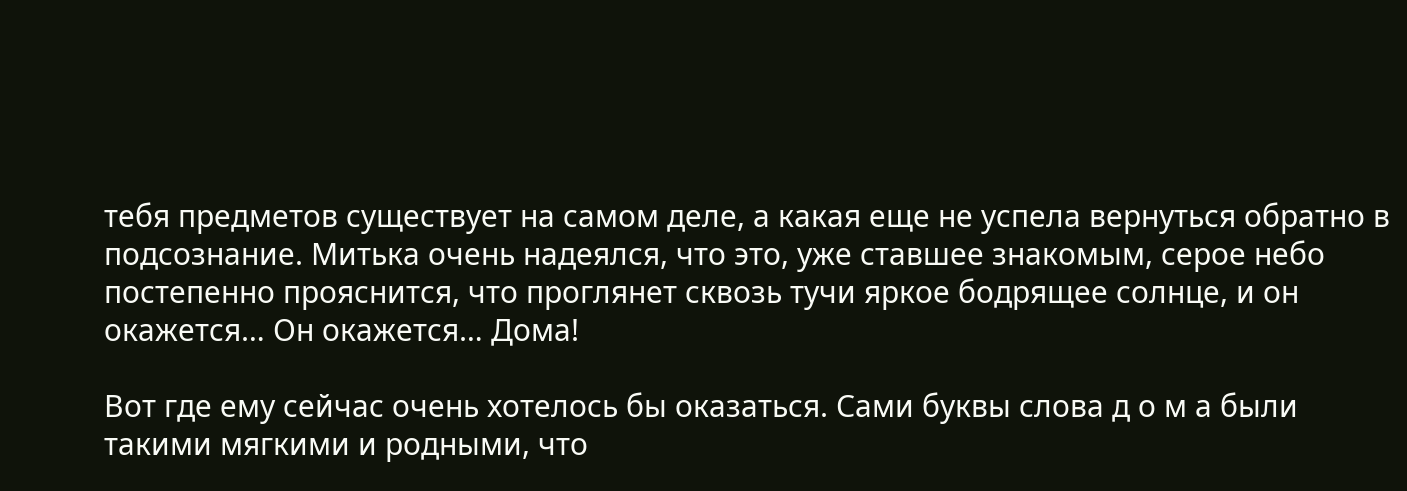тебя предметов существует на самом деле, а какая еще не успела вернуться обратно в подсознание. Митька очень надеялся, что это, уже ставшее знакомым, серое небо постепенно прояснится, что проглянет сквозь тучи яркое бодрящее солнце, и он окажется… Он окажется… Дома!

Вот где ему сейчас очень хотелось бы оказаться. Сами буквы слова д о м а были такими мягкими и родными, что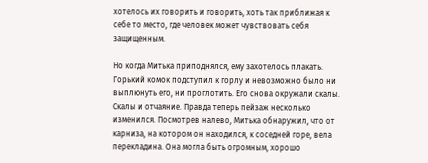хотелось их говорить и говорить, хоть так приближая к себе то место, где человек может чувствовать себя защищенным.

Но когда Митька приподнялся, ему захотелось плакать. Горький комок подступил к горлу и невозможно было ни выплюнуть его, ни проглотить. Его снова окружали скалы. Скалы и отчаяние. Правда теперь пейзаж несколько изменился. Посмотрев налево, Митька обнаружил, что от карниза, на котором он находился, к соседней горе, вела перекладина. Она могла быть огромным, хорошо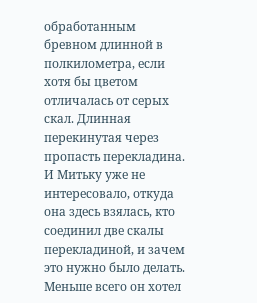обработанным бревном длинной в полкилометра, если хотя бы цветом отличалась от серых скал. Длинная перекинутая через пропасть перекладина. И Митьку уже не интересовало, откуда она здесь взялась, кто соединил две скалы перекладиной, и зачем это нужно было делать. Меньше всего он хотел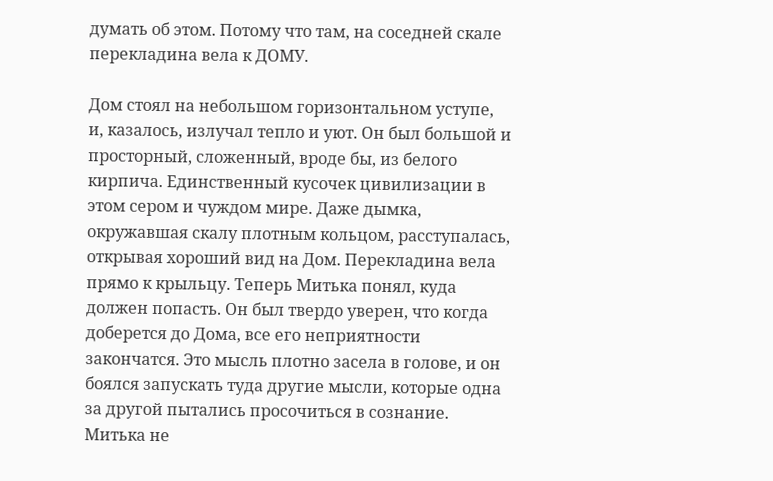думать об этом. Потому что там, на соседней скале перекладина вела к ДОМУ.

Дом стоял на небольшом горизонтальном уступе, и, казалось, излучал тепло и уют. Он был большой и просторный, сложенный, вроде бы, из белого кирпича. Единственный кусочек цивилизации в этом сером и чуждом мире. Даже дымка, окружавшая скалу плотным кольцом, расступалась, открывая хороший вид на Дом. Перекладина вела прямо к крыльцу. Теперь Митька понял, куда должен попасть. Он был твердо уверен, что когда доберется до Дома, все его неприятности закончатся. Это мысль плотно засела в голове, и он боялся запускать туда другие мысли, которые одна за другой пытались просочиться в сознание. Митька не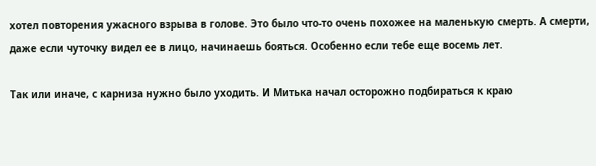хотел повторения ужасного взрыва в голове. Это было что-то очень похожее на маленькую смерть. А смерти, даже если чуточку видел ее в лицо, начинаешь бояться. Особенно если тебе еще восемь лет.

Так или иначе, с карниза нужно было уходить. И Митька начал осторожно подбираться к краю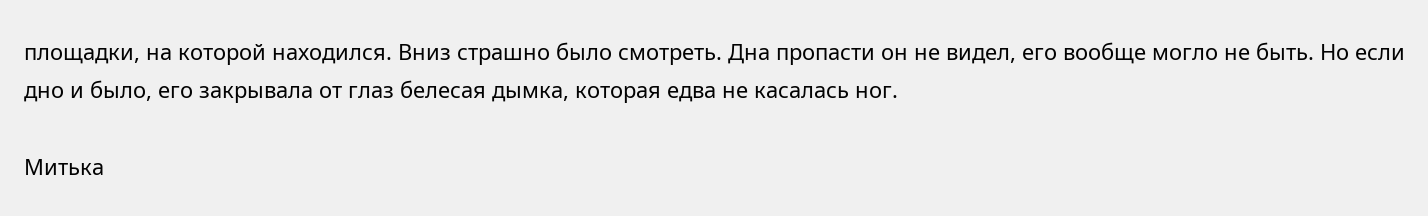площадки, на которой находился. Вниз страшно было смотреть. Дна пропасти он не видел, его вообще могло не быть. Но если дно и было, его закрывала от глаз белесая дымка, которая едва не касалась ног.

Митька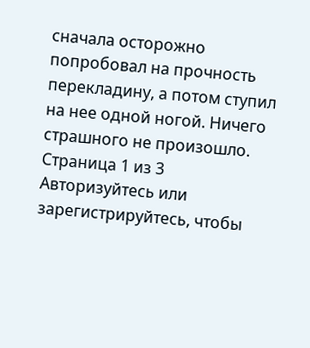сначала осторожно попробовал на прочность перекладину, а потом ступил на нее одной ногой. Ничего страшного не произошло.
Страница 1 из 3
Авторизуйтесь или зарегистрируйтесь, чтобы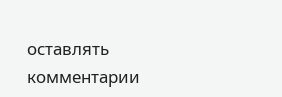оставлять комментарии